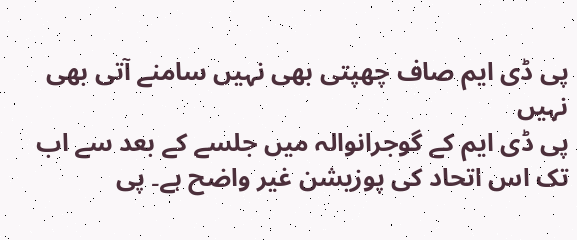پی ڈی ایم صاف چھپتی بھی نہیں سامنے آتی بھی نہیں
پی ڈی ایم کے گوجرانوالہ میں جلسے کے بعد سے اب تک اس اتحاد کی پوزیشن غیر واضح ہے۔ پی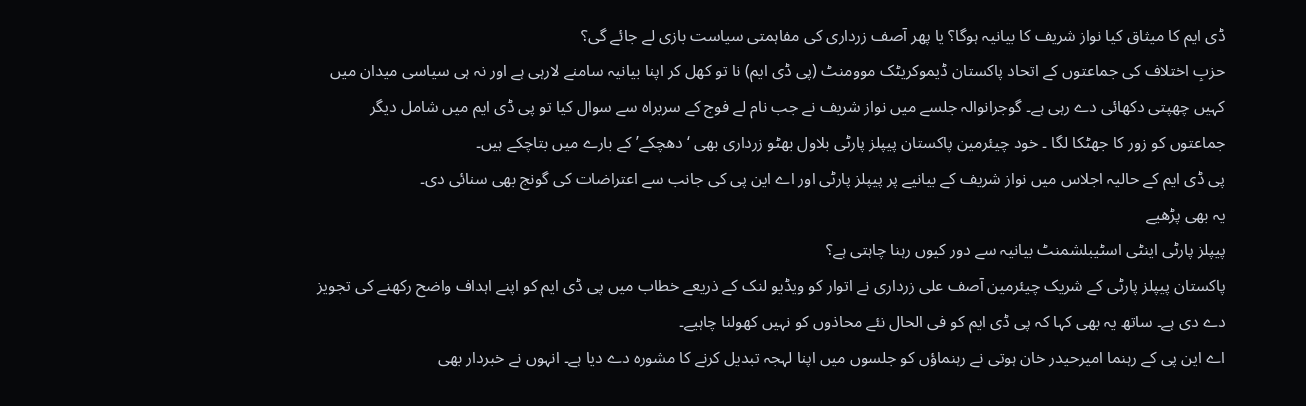ڈی ایم کا میثاق کیا نواز شریف کا بیانیہ ہوگا؟ یا پھر آصف زرداری کی مفاہمتی سیاست بازی لے جائے گی؟
حزبِ اختلاف کی جماعتوں کے اتحاد پاکستان ڈیموکریٹک موومنٹ (پی ڈی ایم) نا تو کھل کر اپنا بیانیہ سامنے لارہی ہے اور نہ ہی سیاسی میدان میں کہیں چھپتی دکھائی دے رہی ہے۔ گوجرانوالہ جلسے میں نواز شریف نے جب نام لے فوج کے سربراہ سے سوال کیا تو پی ڈی ایم میں شامل دیگر جماعتوں کو زور کا جھٹکا لگا ۔ خود چیئرمین پاکستان پیپلز پارٹی بلاول بھٹو زرداری بھی ‘دھچکے’ کے بارے میں بتاچکے ہیں۔
پی ڈی ایم کے حالیہ اجلاس میں نواز شریف کے بیانیے پر پیپلز پارٹی اور اے این پی کی جانب سے اعتراضات کی گونج بھی سنائی دی۔
یہ بھی پڑھیے
پیپلز پارٹی اینٹی اسٹیبلشمنٹ بیانیہ سے دور کیوں رہنا چاہتی ہے؟
پاکستان پیپلز پارٹی کے شریک چیئرمین آصف علی زرداری نے اتوار کو ویڈیو لنک کے ذریعے خطاب میں پی ڈی ایم کو اپنے اہداف واضح رکھنے کی تجویز دے دی ہے۔ ساتھ یہ بھی کہا کہ پی ڈی ایم کو فی الحال نئے محاذوں کو نہیں کھولنا چاہیے۔
اے این پی کے رہنما امیرحیدر خان ہوتی نے رہنماؤں کو جلسوں میں اپنا لہجہ تبدیل کرنے کا مشورہ دے دیا ہے۔ انہوں نے خبردار بھی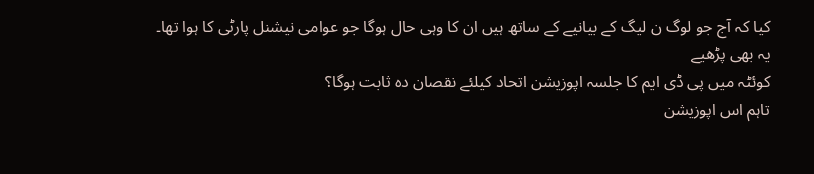کیا کہ آج جو لوگ ن لیگ کے بیانیے کے ساتھ ہیں ان کا وہی حال ہوگا جو عوامی نیشنل پارٹی کا ہوا تھا۔
یہ بھی پڑھیے
کوئٹہ میں پی ڈی ایم کا جلسہ اپوزیشن اتحاد کیلئے نقصان دہ ثابت ہوگا؟
تاہم اس اپوزیشن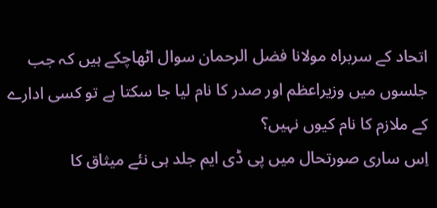اتحاد کے سربراہ مولانا فضل الرحمان سوال اٹھاچکے ہیں کہ جب جلسوں میں وزیراعظم اور صدر کا نام لیا جا سکتا ہے تو کسی ادارے کے ملازم کا نام کیوں نہیں؟
اِس ساری صورتحال میں پی ڈی ایم جلد ہی نئے میثاق کا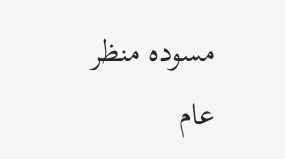مسودہ منظر عام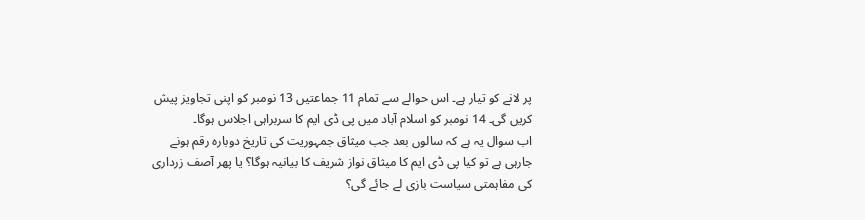پر لانے کو تیار ہے۔ اس حوالے سے تمام 11 جماعتیں 13 نومبر کو اپنی تجاویز پیش کریں گی۔ 14 نومبر کو اسلام آباد میں پی ڈی ایم کا سربراہی اجلاس ہوگا۔
اب سوال یہ ہے کہ سالوں بعد جب میثاق جمہوریت کی تاریخ دوبارہ رقم ہونے جارہی ہے تو کیا پی ڈی ایم کا میثاق نواز شریف کا بیانیہ ہوگا؟ یا پھر آصف زرداری کی مفاہمتی سیاست بازی لے جائے گی؟